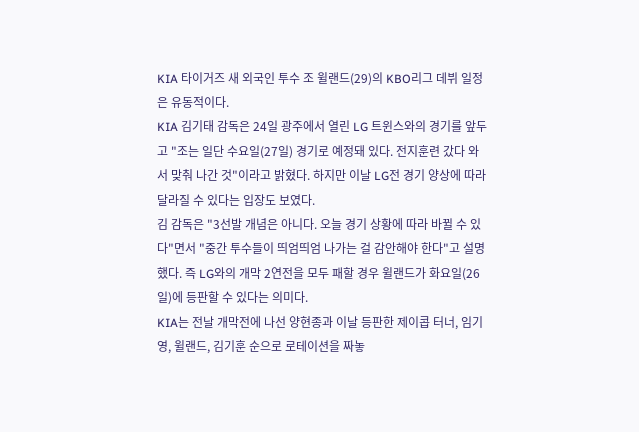KIA 타이거즈 새 외국인 투수 조 윌랜드(29)의 KBO리그 데뷔 일정은 유동적이다.
KIA 김기태 감독은 24일 광주에서 열린 LG 트윈스와의 경기를 앞두고 "조는 일단 수요일(27일) 경기로 예정돼 있다. 전지훈련 갔다 와서 맞춰 나간 것"이라고 밝혔다. 하지만 이날 LG전 경기 양상에 따라 달라질 수 있다는 입장도 보였다.
김 감독은 "3선발 개념은 아니다. 오늘 경기 상황에 따라 바뀔 수 있다"면서 "중간 투수들이 띄엄띄엄 나가는 걸 감안해야 한다"고 설명했다. 즉 LG와의 개막 2연전을 모두 패할 경우 윌랜드가 화요일(26일)에 등판할 수 있다는 의미다.
KIA는 전날 개막전에 나선 양현종과 이날 등판한 제이콥 터너, 임기영, 윌랜드, 김기훈 순으로 로테이션을 짜놓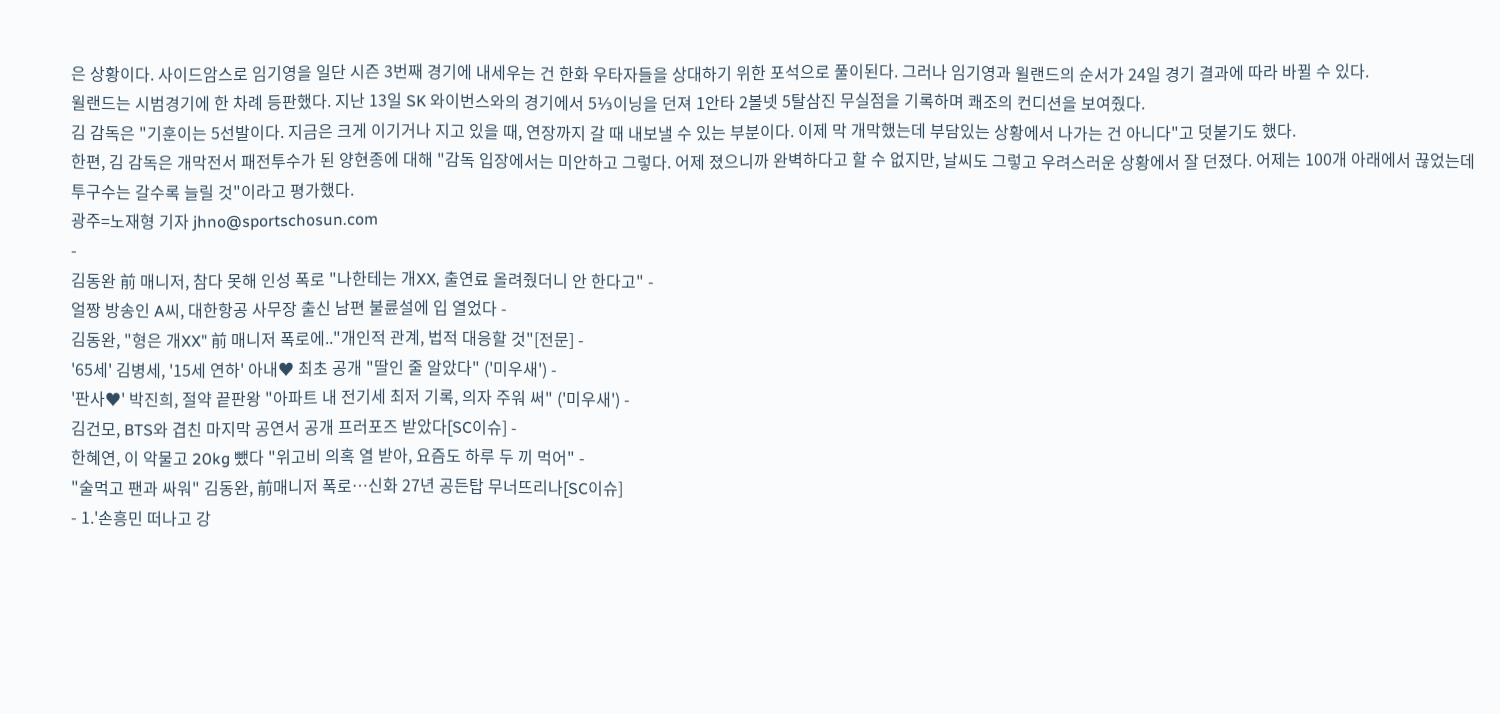은 상황이다. 사이드암스로 임기영을 일단 시즌 3번째 경기에 내세우는 건 한화 우타자들을 상대하기 위한 포석으로 풀이된다. 그러나 임기영과 윌랜드의 순서가 24일 경기 결과에 따라 바뀔 수 있다.
윌랜드는 시범경기에 한 차례 등판했다. 지난 13일 SK 와이번스와의 경기에서 5⅓이닝을 던져 1안타 2볼넷 5탈삼진 무실점을 기록하며 쾌조의 컨디션을 보여줬다.
김 감독은 "기훈이는 5선발이다. 지금은 크게 이기거나 지고 있을 때, 연장까지 갈 때 내보낼 수 있는 부분이다. 이제 막 개막했는데 부담있는 상황에서 나가는 건 아니다"고 덧붙기도 했다.
한편, 김 감독은 개막전서 패전투수가 된 양현종에 대해 "감독 입장에서는 미안하고 그렇다. 어제 졌으니까 완벽하다고 할 수 없지만, 날씨도 그렇고 우려스러운 상황에서 잘 던졌다. 어제는 100개 아래에서 끊었는데 투구수는 갈수록 늘릴 것"이라고 평가했다.
광주=노재형 기자 jhno@sportschosun.com
-
김동완 前 매니저, 참다 못해 인성 폭로 "나한테는 개XX, 출연료 올려줬더니 안 한다고" -
얼짱 방송인 A씨, 대한항공 사무장 출신 남편 불륜설에 입 열었다 -
김동완, "형은 개XX" 前 매니저 폭로에.."개인적 관계, 법적 대응할 것"[전문] -
'65세' 김병세, '15세 연하' 아내♥ 최초 공개 "딸인 줄 알았다" ('미우새') -
'판사♥' 박진희, 절약 끝판왕 "아파트 내 전기세 최저 기록, 의자 주워 써" ('미우새') -
김건모, BTS와 겹친 마지막 공연서 공개 프러포즈 받았다[SC이슈] -
한혜연, 이 악물고 20kg 뺐다 "위고비 의혹 열 받아, 요즘도 하루 두 끼 먹어" -
"술먹고 팬과 싸워" 김동완, 前매니저 폭로…신화 27년 공든탑 무너뜨리나[SC이슈]
- 1.'손흥민 떠나고 강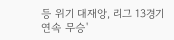등 위기 대재앙, 리그 13경기 연속 무승'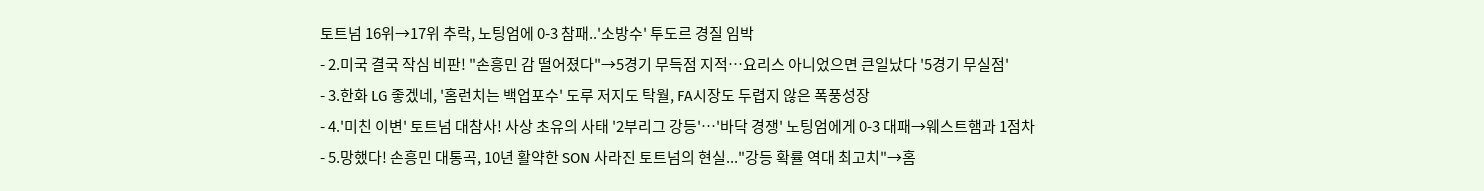토트넘 16위→17위 추락, 노팅엄에 0-3 참패..'소방수' 투도르 경질 임박
- 2.미국 결국 작심 비판! "손흥민 감 떨어졌다"→5경기 무득점 지적…요리스 아니었으면 큰일났다 '5경기 무실점'
- 3.한화 LG 좋겠네, '홈런치는 백업포수' 도루 저지도 탁월, FA시장도 두렵지 않은 폭풍성장
- 4.'미친 이변' 토트넘 대참사! 사상 초유의 사태 '2부리그 강등'…'바닥 경쟁' 노팅엄에게 0-3 대패→웨스트햄과 1점차
- 5.망했다! 손흥민 대통곡, 10년 활약한 SON 사라진 토트넘의 현실..."강등 확률 역대 최고치"→홈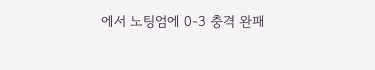에서 노팅엄에 0-3 충격 완패